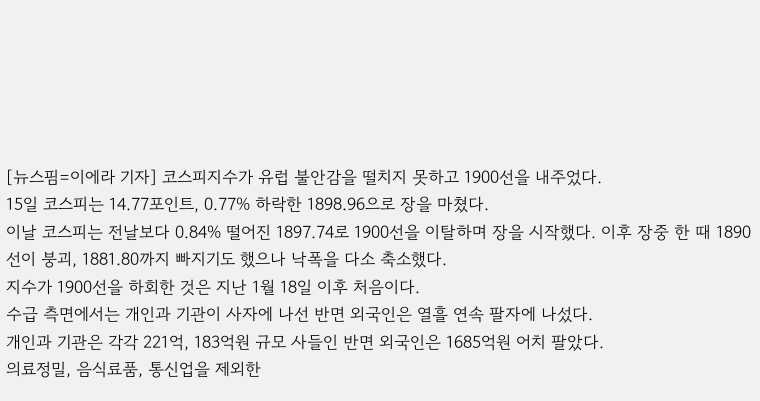[뉴스핌=이에라 기자] 코스피지수가 유럽 불안감을 떨치지 못하고 1900선을 내주었다.
15일 코스피는 14.77포인트, 0.77% 하락한 1898.96으로 장을 마쳤다.
이날 코스피는 전날보다 0.84% 떨어진 1897.74로 1900선을 이탈하며 장을 시작했다. 이후 장중 한 때 1890선이 붕괴, 1881.80까지 빠지기도 했으나 낙폭을 다소 축소했다.
지수가 1900선을 하회한 것은 지난 1월 18일 이후 처음이다.
수급 측면에서는 개인과 기관이 사자에 나선 반면 외국인은 열흘 연속 팔자에 나섰다.
개인과 기관은 각각 221억, 183억원 규모 사들인 반면 외국인은 1685억원 어치 팔았다.
의료정밀, 음식료품, 통신업을 제외한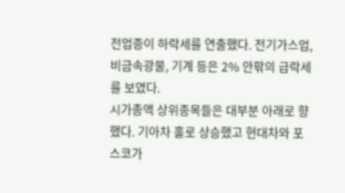전업종이 하락세를 연출했다. 전기가스업, 비금속광물, 기계 등은 2% 안팎의 급락세를 보였다.
시가총액 상위종목들은 대부분 아래로 향했다. 기아차 홀로 상승했고 현대차와 포스코가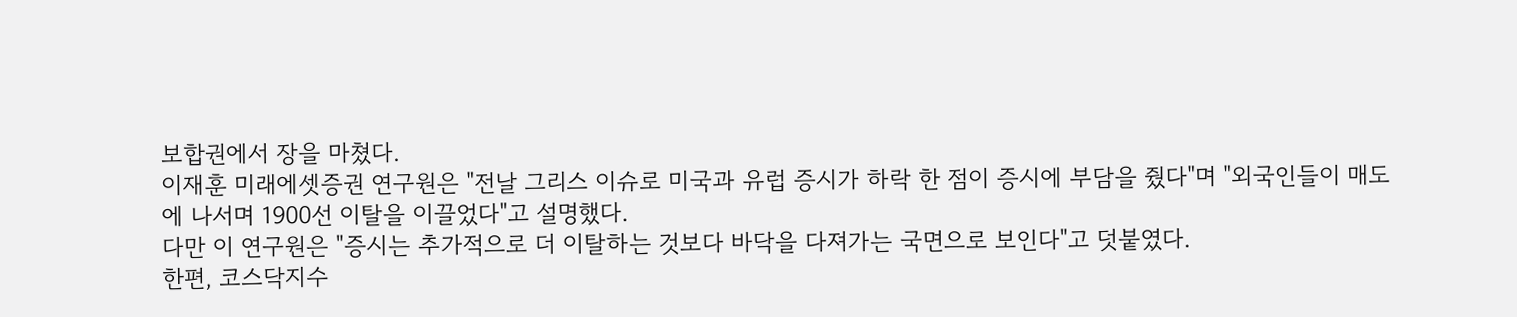보합권에서 장을 마쳤다.
이재훈 미래에셋증권 연구원은 "전날 그리스 이슈로 미국과 유럽 증시가 하락 한 점이 증시에 부담을 줬다"며 "외국인들이 매도에 나서며 1900선 이탈을 이끌었다"고 설명했다.
다만 이 연구원은 "증시는 추가적으로 더 이탈하는 것보다 바닥을 다져가는 국면으로 보인다"고 덧붙였다.
한편, 코스닥지수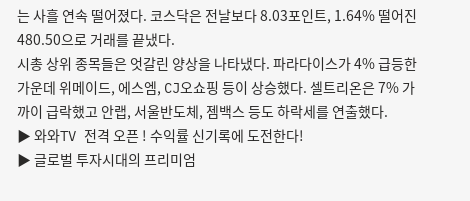는 사흘 연속 떨어졌다. 코스닥은 전날보다 8.03포인트, 1.64% 떨어진 480.50으로 거래를 끝냈다.
시총 상위 종목들은 엇갈린 양상을 나타냈다. 파라다이스가 4% 급등한 가운데 위메이드, 에스엠, CJ오쇼핑 등이 상승했다. 셀트리온은 7% 가까이 급락했고 안랩, 서울반도체, 젬백스 등도 하락세를 연출했다.
▶ 와와TV 전격 오픈 ! 수익률 신기록에 도전한다!
▶ 글로벌 투자시대의 프리미엄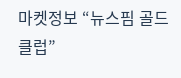마켓정보 “뉴스핌 골드 클럽”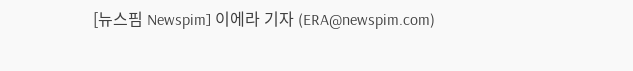[뉴스핌 Newspim] 이에라 기자 (ERA@newspim.com)